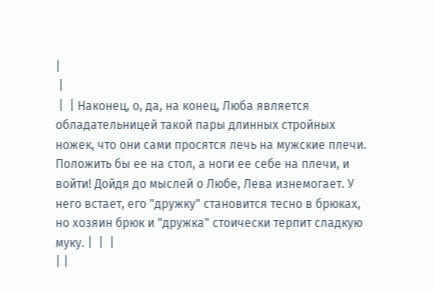|
 |
 |  | Наконец, о, да, на конец, Люба является обладательницей такой пары длинных стройных ножек, что они сами просятся лечь на мужские плечи. Положить бы ее на стол, а ноги ее себе на плечи, и войти! Дойдя до мыслей о Любе, Лева изнемогает. У него встает, его "дружку" становится тесно в брюках, но хозяин брюк и "дружка" стоически терпит сладкую муку. |  |  |
| |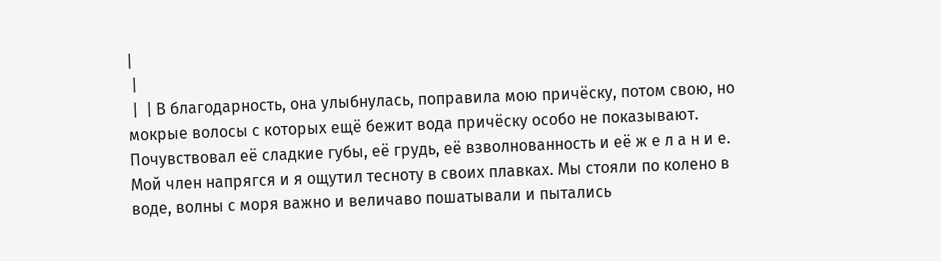|
 |
 |  | В благодарность, она улыбнулась, поправила мою причёску, потом свою, но мокрые волосы с которых ещё бежит вода причёску особо не показывают. Почувствовал её сладкие губы, её грудь, её взволнованность и её ж е л а н и е. Мой член напрягся и я ощутил тесноту в своих плавках. Мы стояли по колено в воде, волны с моря важно и величаво пошатывали и пытались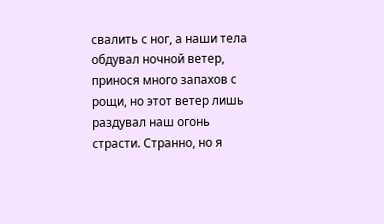свалить с ног, а наши тела обдувал ночной ветер, принося много запахов с рощи, но этот ветер лишь раздувал наш огонь страсти. Странно, но я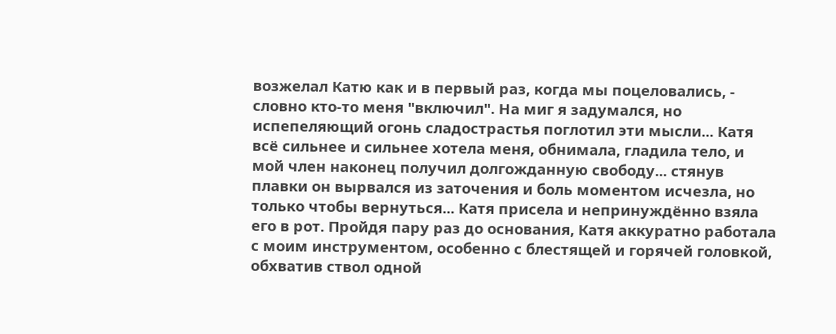возжелал Катю как и в первый раз, когда мы поцеловались, - словно кто-то меня "включил". На миг я задумался, но испепеляющий огонь сладострастья поглотил эти мысли... Катя всё сильнее и сильнее хотела меня, обнимала, гладила тело, и мой член наконец получил долгожданную свободу... стянув плавки он вырвался из заточения и боль моментом исчезла, но только чтобы вернуться... Катя присела и непринуждённо взяла его в рот. Пройдя пару раз до основания, Катя аккуратно работала с моим инструментом, особенно с блестящей и горячей головкой, обхватив ствол одной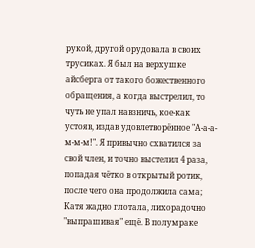рукой, другой орудовала в своих трусиках. Я был на верхушке айсберга от такого божественного обращения, а когда выстрелил, то чуть не упал навзничь, кое-как устояв, издав удовлетворённое "А-а-а-м-м-м!". Я привычно схватился за свой член, и точно выстелил 4 раза, попадая чётко в открытый ротик, после чего она продолжила сама; Катя жадно глотала, лихорадочно "выпрашивая" ещё. В полумраке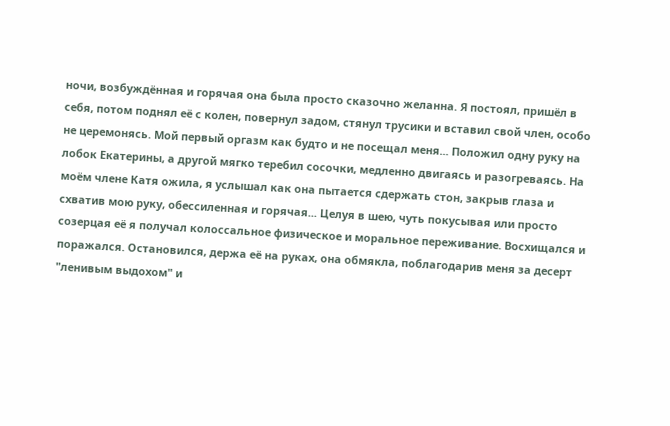ночи, возбуждённая и горячая она была просто сказочно желанна. Я постоял, пришёл в себя, потом поднял её с колен, повернул задом, стянул трусики и вставил свой член, особо не церемонясь. Мой первый оргазм как будто и не посещал меня... Положил одну руку на лобок Екатерины, а другой мягко теребил сосочки, медленно двигаясь и разогреваясь. На моём члене Катя ожила, я услышал как она пытается сдержать стон, закрыв глаза и схватив мою руку, обессиленная и горячая... Целуя в шею, чуть покусывая или просто созерцая её я получал колоссальное физическое и моральное переживание. Восхищался и поражался. Остановился, держа её на руках, она обмякла, поблагодарив меня за десерт "ленивым выдохом" и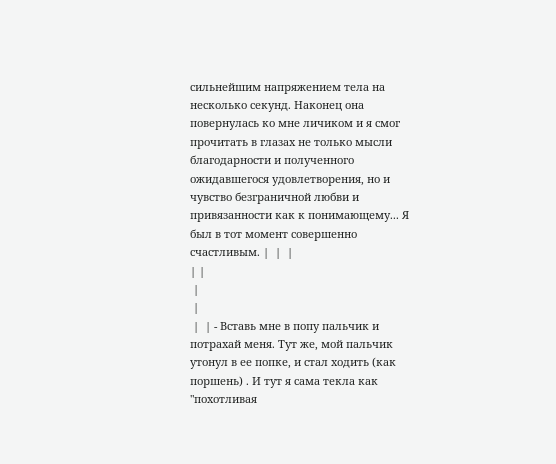сильнейшим напряжением тела на несколько секунд. Наконец она повернулась ко мне личиком и я смог прочитать в глазах не только мысли благодарности и полученного ожидавшегося удовлетворения, но и чувство безграничной любви и привязанности как к понимающему... Я был в тот момент совершенно счастливым. |  |  |
| |
 |
 |
 |  | - Вставь мне в попу пальчик и потрахай меня. Тут же, мой пальчик утонул в ее попке, и стал ходить (как поршень) . И тут я сама текла как "похотливая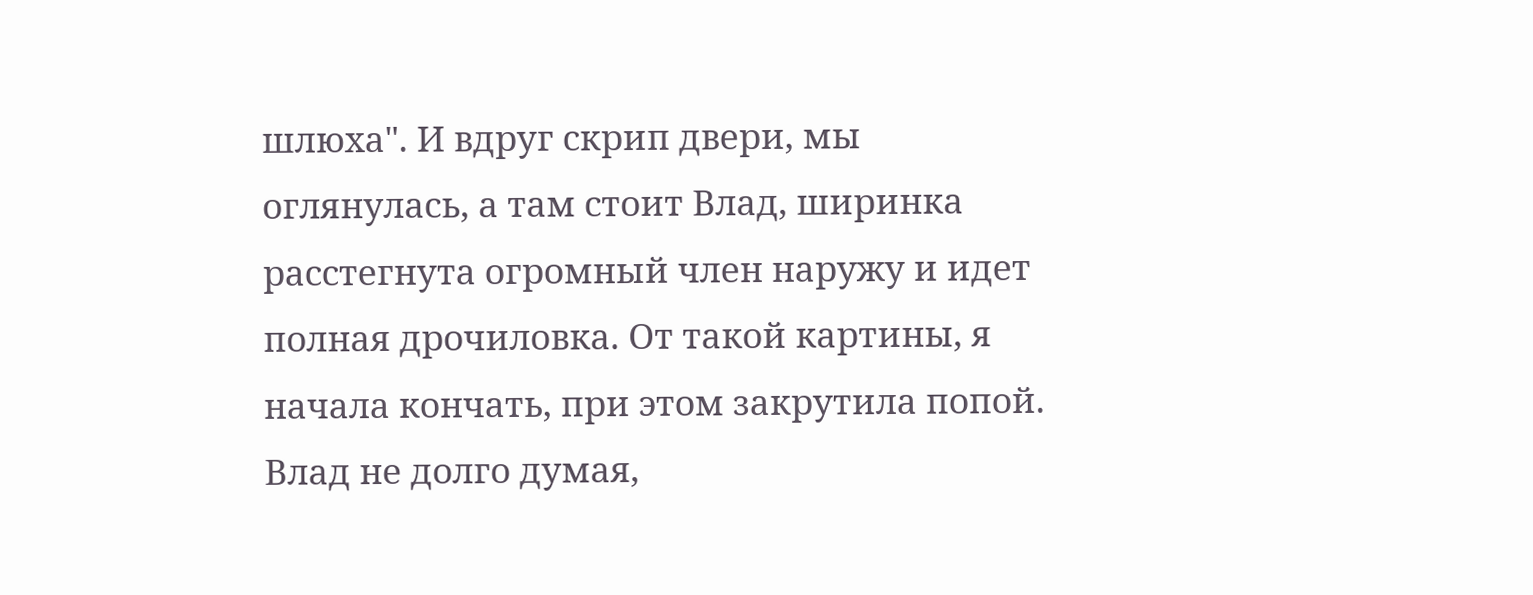шлюха". И вдруг скрип двери, мы оглянулась, а там стоит Влад, ширинка расстегнута огромный член наружу и идет полная дрочиловка. От такой картины, я начала кончать, при этом закрутила попой. Влад не долго думая,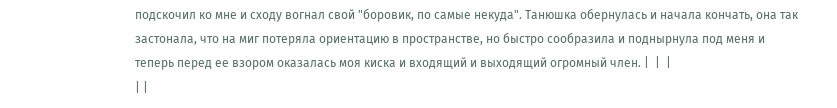подскочил ко мне и сходу вогнал свой "боровик, по самые некуда". Танюшка обернулась и начала кончать, она так застонала, что на миг потеряла ориентацию в пространстве, но быстро сообразила и поднырнула под меня и теперь перед ее взором оказалась моя киска и входящий и выходящий огромный член. |  |  |
| |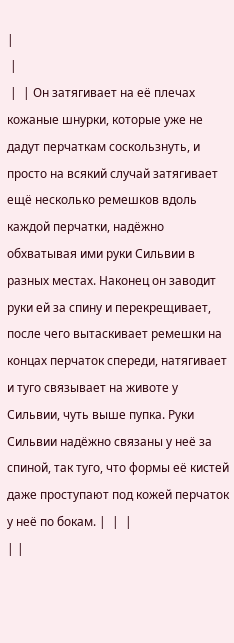|
 |
 |  | Он затягивает на её плечах кожаные шнурки, которые уже не дадут перчаткам соскользнуть, и просто на всякий случай затягивает ещё несколько ремешков вдоль каждой перчатки, надёжно обхватывая ими руки Сильвии в разных местах. Наконец он заводит руки ей за спину и перекрещивает, после чего вытаскивает ремешки на концах перчаток спереди, натягивает и туго связывает на животе у Сильвии, чуть выше пупка. Руки Сильвии надёжно связаны у неё за спиной, так туго, что формы её кистей даже проступают под кожей перчаток у неё по бокам. |  |  |
| |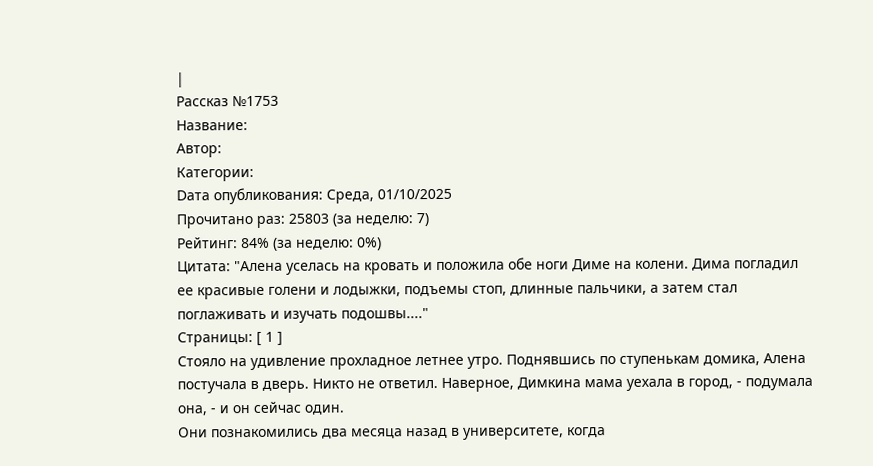|
Рассказ №1753
Название:
Автор:
Категории:
Dата опубликования: Среда, 01/10/2025
Прочитано раз: 25803 (за неделю: 7)
Рейтинг: 84% (за неделю: 0%)
Цитата: "Алена уселась на кровать и положила обе ноги Диме на колени. Дима погладил ее красивые голени и лодыжки, подъемы стоп, длинные пальчики, а затем стал поглаживать и изучать подошвы...."
Страницы: [ 1 ]
Стояло на удивление прохладное летнее утро. Поднявшись по ступенькам домика, Алена постучала в дверь. Никто не ответил. Наверное, Димкина мама уехала в город, - подумала она, - и он сейчас один.
Они познакомились два месяца назад в университете, когда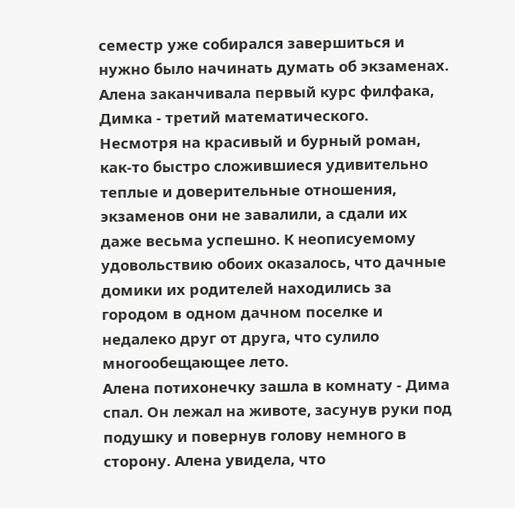семестр уже собирался завершиться и нужно было начинать думать об экзаменах. Алена заканчивала первый курс филфака, Димка - третий математического. Несмотря на красивый и бурный роман, как-то быстро сложившиеся удивительно теплые и доверительные отношения, экзаменов они не завалили, а сдали их даже весьма успешно. К неописуемому удовольствию обоих оказалось, что дачные домики их родителей находились за городом в одном дачном поселке и недалеко друг от друга, что сулило многообещающее лето.
Алена потихонечку зашла в комнату - Дима спал. Он лежал на животе, засунув руки под подушку и повернув голову немного в сторону. Алена увидела, что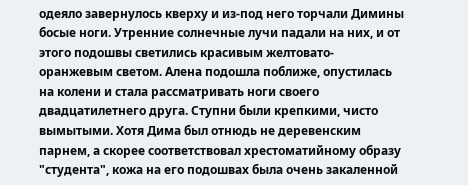одеяло завернулось кверху и из-под него торчали Димины босые ноги. Утренние солнечные лучи падали на них, и от этого подошвы светились красивым желтовато-оранжевым светом. Алена подошла поближе, опустилась на колени и стала рассматривать ноги своего двадцатилетнего друга. Ступни были крепкими, чисто вымытыми. Хотя Дима был отнюдь не деревенским парнем, а скорее соответствовал хрестоматийному образу "студента", кожа на его подошвах была очень закаленной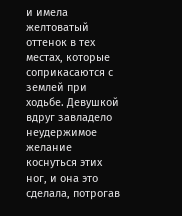и имела желтоватый оттенок в тех местах, которые соприкасаются с землей при ходьбе. Девушкой вдруг завладело неудержимое желание коснуться этих ног, и она это сделала, потрогав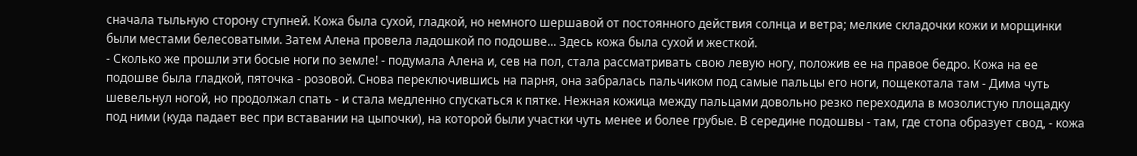сначала тыльную сторону ступней. Кожа была сухой, гладкой, но немного шершавой от постоянного действия солнца и ветра; мелкие складочки кожи и морщинки были местами белесоватыми. Затем Алена провела ладошкой по подошве... Здесь кожа была сухой и жесткой.
- Сколько же прошли эти босые ноги по земле! - подумала Алена и, сев на пол, стала рассматривать свою левую ногу, положив ее на правое бедро. Кожа на ее подошве была гладкой, пяточка - розовой. Снова переключившись на парня, она забралась пальчиком под самые пальцы его ноги, пощекотала там - Дима чуть шевельнул ногой, но продолжал спать - и стала медленно спускаться к пятке. Нежная кожица между пальцами довольно резко переходила в мозолистую площадку под ними (куда падает вес при вставании на цыпочки), на которой были участки чуть менее и более грубые. В середине подошвы - там, где стопа образует свод, - кожа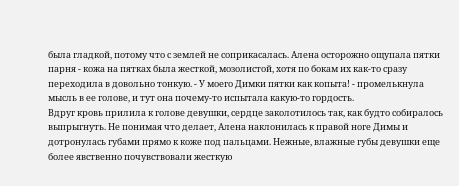была гладкой, потому что с землей не соприкасалась. Алена осторожно ощупала пятки парня - кожа на пятках была жесткой, мозолистой, хотя по бокам их как-то сразу переходила в довольно тонкую. - У моего Димки пятки как копыта! - промелькнула мысль в ее голове, и тут она почему-то испытала какую-то гордость.
Вдруг кровь прилила к голове девушки, сердце заколотилось так, как будто собиралось выпрыгнуть. Не понимая что делает, Алена наклонилась к правой ноге Димы и дотронулась губами прямо к коже под пальцами. Нежные, влажные губы девушки еще более явственно почувствовали жесткую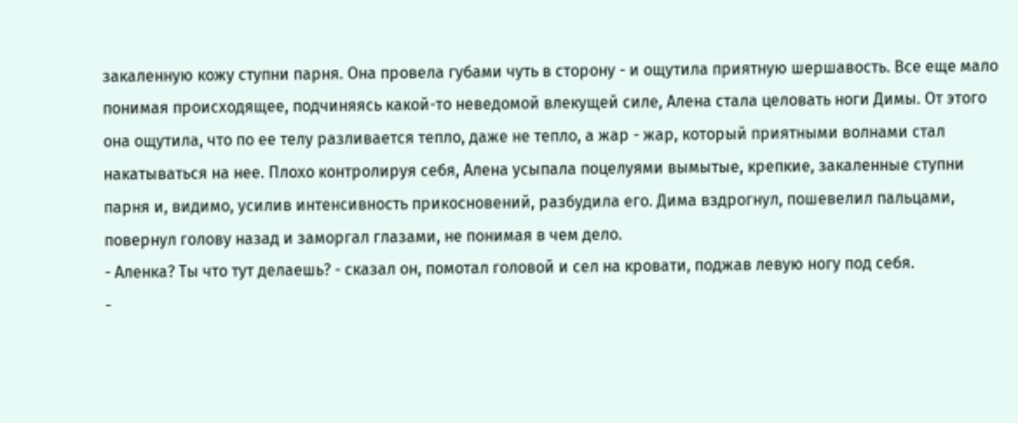закаленную кожу ступни парня. Она провела губами чуть в сторону - и ощутила приятную шершавость. Все еще мало понимая происходящее, подчиняясь какой-то неведомой влекущей силе, Алена стала целовать ноги Димы. От этого она ощутила, что по ее телу разливается тепло, даже не тепло, а жар - жар, который приятными волнами стал накатываться на нее. Плохо контролируя себя, Алена усыпала поцелуями вымытые, крепкие, закаленные ступни парня и, видимо, усилив интенсивность прикосновений, разбудила его. Дима вздрогнул, пошевелил пальцами, повернул голову назад и заморгал глазами, не понимая в чем дело.
- Аленка? Ты что тут делаешь? - сказал он, помотал головой и сел на кровати, поджав левую ногу под себя.
-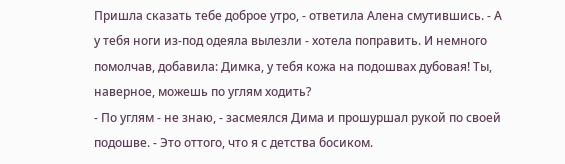Пришла сказать тебе доброе утро, - ответила Алена смутившись. - А у тебя ноги из-под одеяла вылезли - хотела поправить. И немного помолчав, добавила: Димка, у тебя кожа на подошвах дубовая! Ты, наверное, можешь по углям ходить?
- По углям - не знаю, - засмеялся Дима и прошуршал рукой по своей подошве. - Это оттого, что я с детства босиком.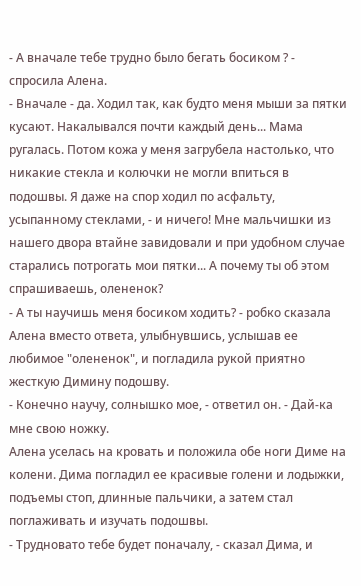- А вначале тебе трудно было бегать босиком ? - спросила Алена.
- Вначале - да. Ходил так, как будто меня мыши за пятки кусают. Накалывался почти каждый день... Мама ругалась. Потом кожа у меня загрубела настолько, что никакие стекла и колючки не могли впиться в подошвы. Я даже на спор ходил по асфальту, усыпанному стеклами, - и ничего! Мне мальчишки из нашего двора втайне завидовали и при удобном случае старались потрогать мои пятки... А почему ты об этом спрашиваешь, олененок?
- А ты научишь меня босиком ходить? - робко сказала Алена вместо ответа, улыбнувшись, услышав ее любимое "олененок", и погладила рукой приятно жесткую Димину подошву.
- Конечно научу, солнышко мое, - ответил он. - Дай-ка мне свою ножку.
Алена уселась на кровать и положила обе ноги Диме на колени. Дима погладил ее красивые голени и лодыжки, подъемы стоп, длинные пальчики, а затем стал поглаживать и изучать подошвы.
- Трудновато тебе будет поначалу, - сказал Дима, и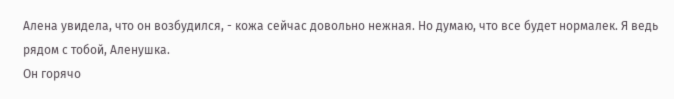Алена увидела, что он возбудился, - кожа сейчас довольно нежная. Но думаю, что все будет нормалек. Я ведь рядом с тобой, Аленушка.
Он горячо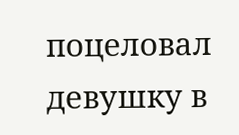поцеловал девушку в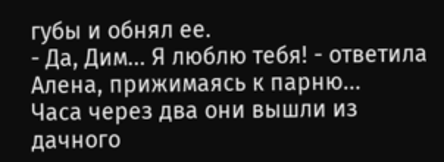губы и обнял ее.
- Да, Дим... Я люблю тебя! - ответила Алена, прижимаясь к парню...
Часа через два они вышли из дачного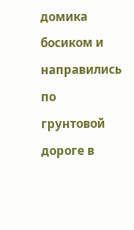домика босиком и направились по грунтовой дороге в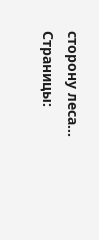сторону леса...
Страницы: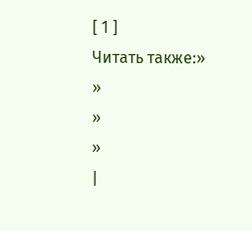[ 1 ]
Читать также:»
»
»
»
|